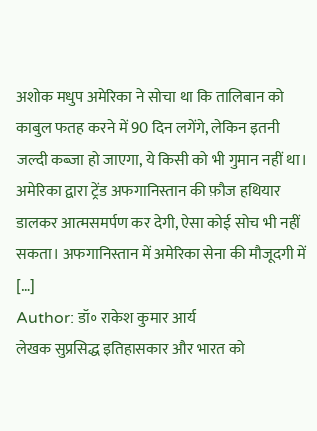अशोक मधुप अमेरिका ने सोचा था कि तालिबान को काबुल फतह करने में 90 दिन लगेंगे, लेकिन इतनी जल्दी कब्जा हो जाएगा, ये किसी को भी गुमान नहीं था। अमेरिका द्वारा ट्रेंड अफगानिस्तान की फ़ौज हथियार डालकर आत्मसमर्पण कर देगी, ऐसा कोई सोच भी नहीं सकता। अफगानिस्तान में अमेरिका सेना की मौजूदगी में […]
Author: डॉ॰ राकेश कुमार आर्य
लेखक सुप्रसिद्ध इतिहासकार और भारत को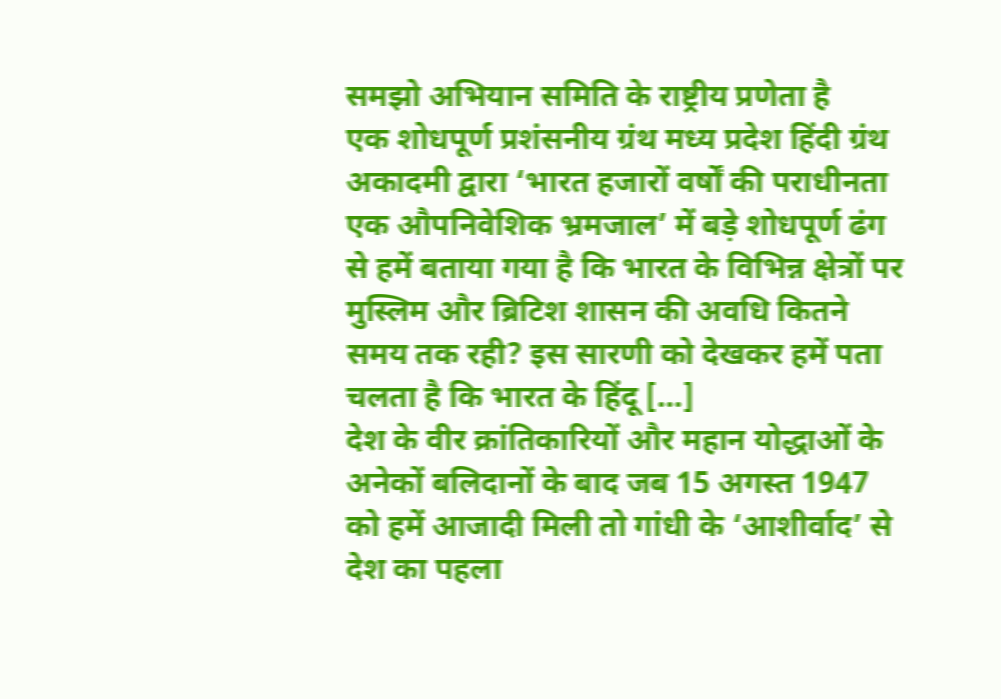समझो अभियान समिति के राष्ट्रीय प्रणेता है
एक शोधपूर्ण प्रशंसनीय ग्रंथ मध्य प्रदेश हिंदी ग्रंथ अकादमी द्वारा ‘भारत हजारों वर्षों की पराधीनता एक औपनिवेशिक भ्रमजाल’ में बड़े शोधपूर्ण ढंग से हमें बताया गया है कि भारत के विभिन्न क्षेत्रों पर मुस्लिम और ब्रिटिश शासन की अवधि कितने समय तक रही? इस सारणी को देखकर हमें पता चलता है कि भारत के हिंदू […]
देश के वीर क्रांतिकारियों और महान योद्धाओं के अनेकों बलिदानों के बाद जब 15 अगस्त 1947 को हमें आजादी मिली तो गांधी के ‘आशीर्वाद’ से देश का पहला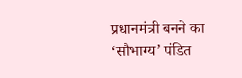प्रधानमंत्री बनने का ‘सौभाग्य’ पंडित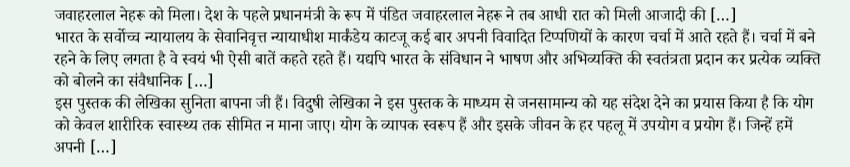जवाहरलाल नेहरू को मिला। देश के पहले प्रधानमंत्री के रूप में पंडित जवाहरलाल नेहरू ने तब आधी रात को मिली आजादी की […]
भारत के सर्वोच्च न्यायालय के सेवानिवृत्त न्यायाधीश मार्कंडेय काटजू कई बार अपनी विवादित टिप्पणियों के कारण चर्चा में आते रहते हैं। चर्चा में बने रहने के लिए लगता है वे स्वयं भी ऐसी बातें कहते रहते हैं। यद्यपि भारत के संविधान ने भाषण और अभिव्यक्ति की स्वतंत्रता प्रदान कर प्रत्येक व्यक्ति को बोलने का संवैधानिक […]
इस पुस्तक की लेखिका सुनिता बापना जी हैं। विदुषी लेखिका ने इस पुस्तक के माध्यम से जनसामान्य को यह संदेश देने का प्रयास किया है कि योग को केवल शारीरिक स्वास्थ्य तक सीमित न माना जाए। योग के व्यापक स्वरूप हैं और इसके जीवन के हर पहलू में उपयोग व प्रयोग हैं। जिन्हें हमें अपनी […]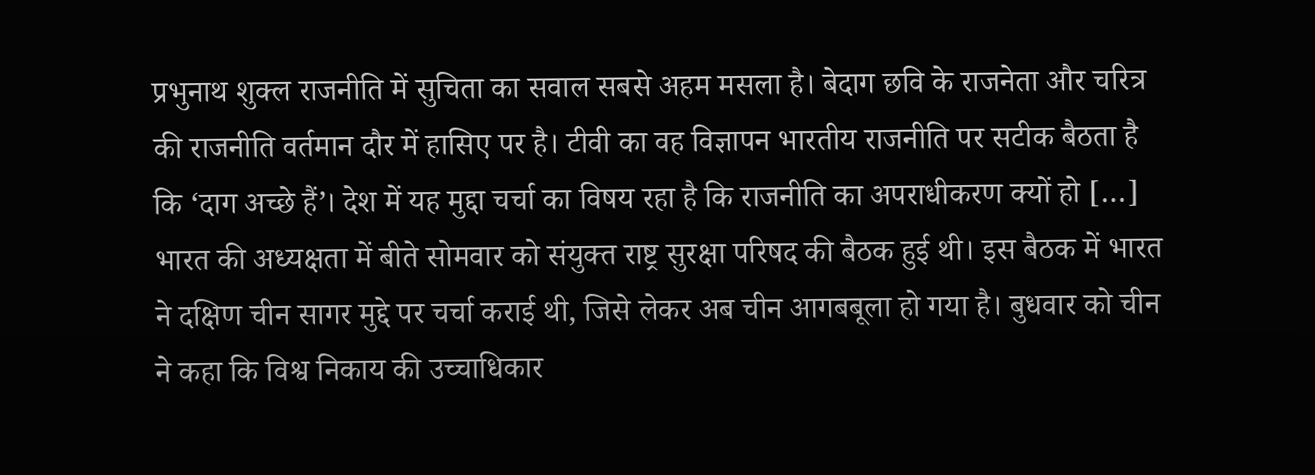प्रभुनाथ शुक्ल राजनीति में सुचिता का सवाल सबसे अहम मसला है। बेदाग छवि के राजनेता और चरित्र की राजनीति वर्तमान दौर में हासिए पर है। टीवी का वह विज्ञापन भारतीय राजनीति पर सटीक बैठता है कि ‘दाग अच्छे हैं’। देश में यह मुद्दा चर्चा का विषय रहा है कि राजनीति का अपराधीकरण क्यों हो […]
भारत की अध्यक्षता में बीते सोमवार को संयुक्त राष्ट्र सुरक्षा परिषद की बैठक हुई थी। इस बैठक में भारत ने दक्षिण चीन सागर मुद्दे पर चर्चा कराई थी, जिसे लेकर अब चीन आगबबूला हो गया है। बुधवार को चीन ने कहा कि विश्व निकाय की उच्चाधिकार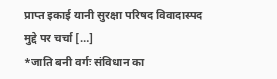प्राप्त इकाई यानी सुरक्षा परिषद विवादास्पद मुद्दे पर चर्चा […]
*जाति बनी वर्गः संविधान का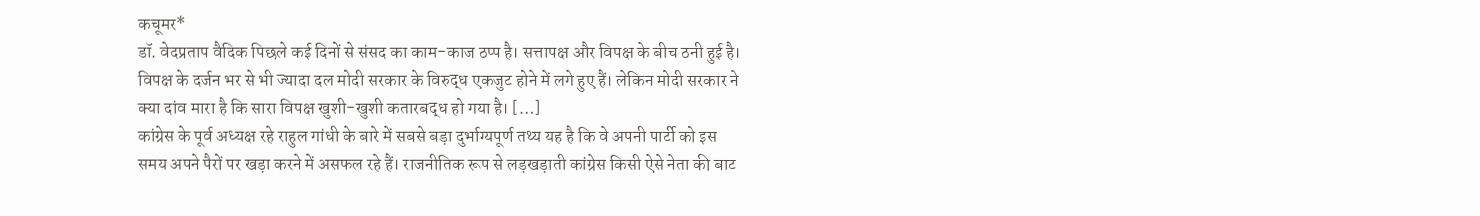कचूमर*
डॉ. वेदप्रताप वैदिक पिछले कई दिनों से संसद का काम-काज ठप्प है। सत्तापक्ष और विपक्ष के बीच ठनी हुई है। विपक्ष के दर्जन भर से भी ज्यादा दल मोदी सरकार के विरुद्ध एकजुट होने में लगे हुए हैं। लेकिन मोदी सरकार ने क्या दांव मारा है कि सारा विपक्ष खुशी-खुशी कतारबद्ध हो गया है। […]
कांग्रेस के पूर्व अध्यक्ष रहे राहुल गांधी के बारे में सबसे बड़ा दुर्भाग्यपूर्ण तथ्य यह है कि वे अपनी पार्टी को इस समय अपने पैरों पर खड़ा करने में असफल रहे हैं। राजनीतिक रूप से लड़खड़ाती कांग्रेस किसी ऐसे नेता की बाट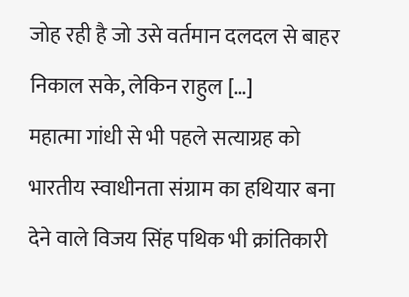जोह रही है जो उसे वर्तमान दलदल से बाहर निकाल सके, लेकिन राहुल […]
महात्मा गांधी से भी पहले सत्याग्रह को भारतीय स्वाधीनता संग्राम का हथियार बना देने वाले विजय सिंह पथिक भी क्रांतिकारी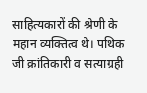साहित्यकारों की श्रेणी के महान व्यक्तित्व थे। पथिक जी क्रांतिकारी व सत्याग्रही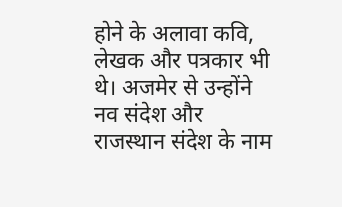होने के अलावा कवि, लेखक और पत्रकार भी थे। अजमेर से उन्होंने नव संदेश और राजस्थान संदेश के नाम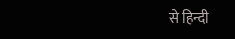से हिन्दी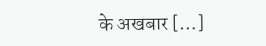के अखबार […]